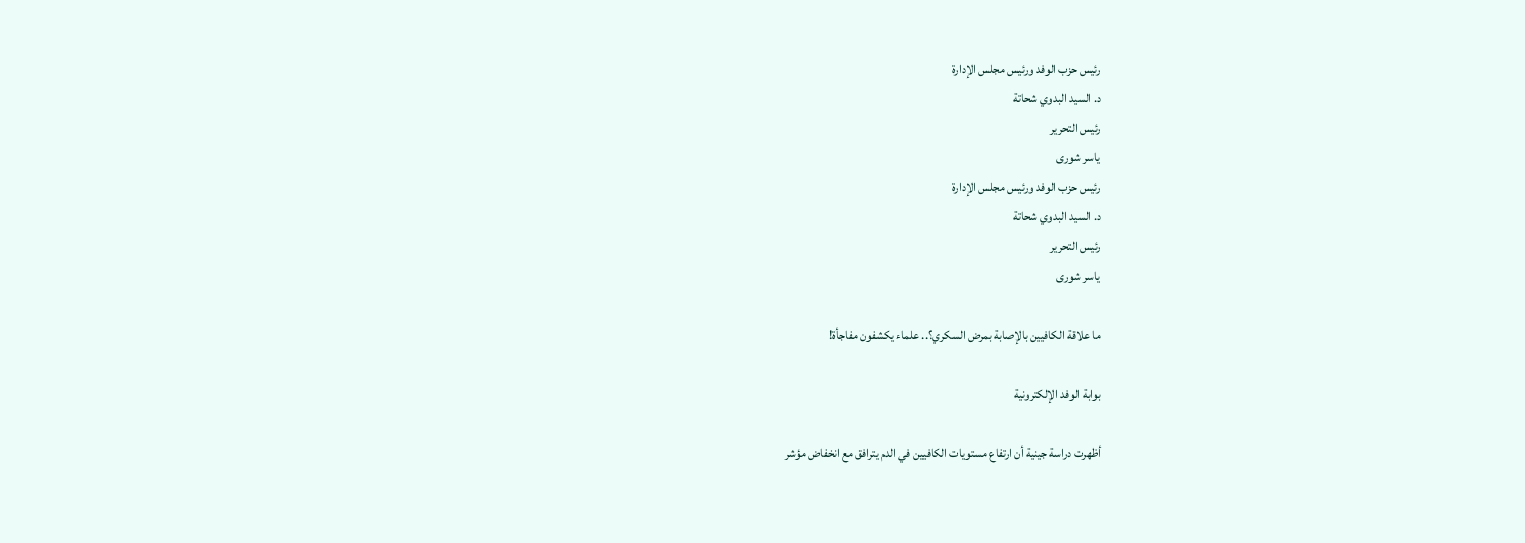رئيس حزب الوفد ورئيس مجلس الإدارة
د. السيد البدوي شحاتة
رئيس التحرير
ياسر شورى
رئيس حزب الوفد ورئيس مجلس الإدارة
د. السيد البدوي شحاتة
رئيس التحرير
ياسر شورى

ما علاقة الكافيين بالإصابة بمرض السكري؟.. علماء يكشفون مفاجأة!

بوابة الوفد الإلكترونية

أظهرت دراسة جينية أن ارتفاع مستويات الكافيين في الدم يترافق مع انخفاض مؤشر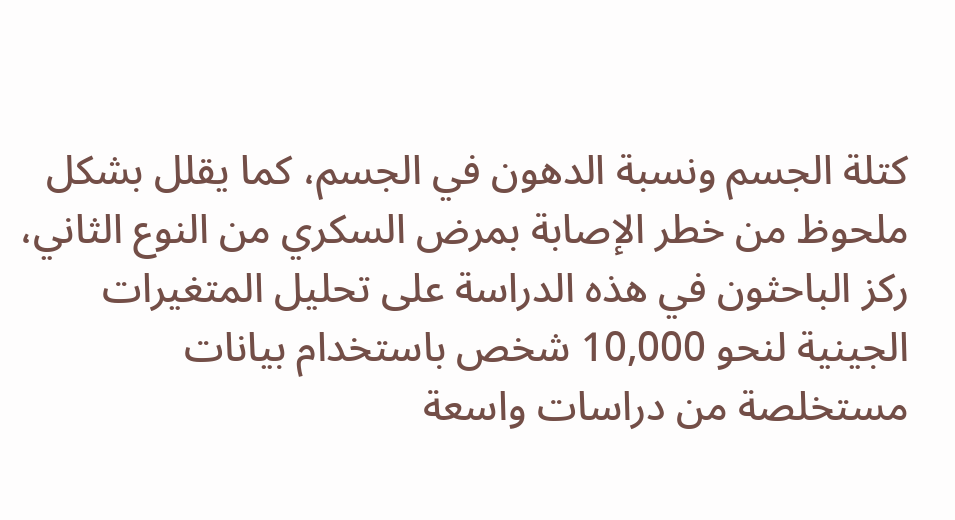كتلة الجسم ونسبة الدهون في الجسم، كما يقلل بشكل ملحوظ من خطر الإصابة بمرض السكري من النوع الثاني، ركز الباحثون في هذه الدراسة على تحليل المتغيرات الجينية لنحو 10,000 شخص باستخدام بيانات مستخلصة من دراسات واسعة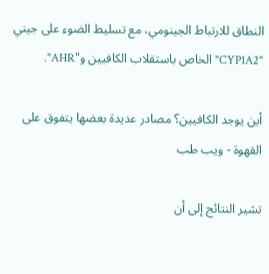النطاق للارتباط الجينومي، مع تسليط الضوء على جيني "CYP1A2" الخاص باستقلاب الكافيين و"AHR".

أين يوجد الكافيين؟ مصادر عديدة بعضها يتفوق على القهوة - ويب طب

تشير النتائج إلى أن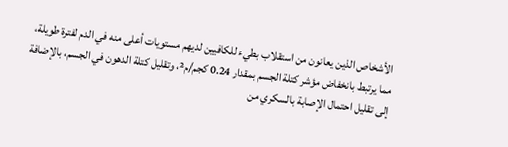الأشخاص الذين يعانون من استقلاب بطيء للكافيين لديهم مستويات أعلى منه في الدم لفترة طويلة، مما يرتبط بانخفاض مؤشر كتلة الجسم بمقدار 0.24 كجم/م²، وتقليل كتلة الدهون في الجسم، بالإضافة إلى تقليل احتمال الإصابة بالسكري من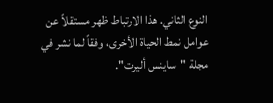النوع الثاني. هذا الارتباط ظهر مستقلاً عن عوامل نمط الحياة الأخرى، وفقاً لما نشر في مجلة "ساينس أليرت".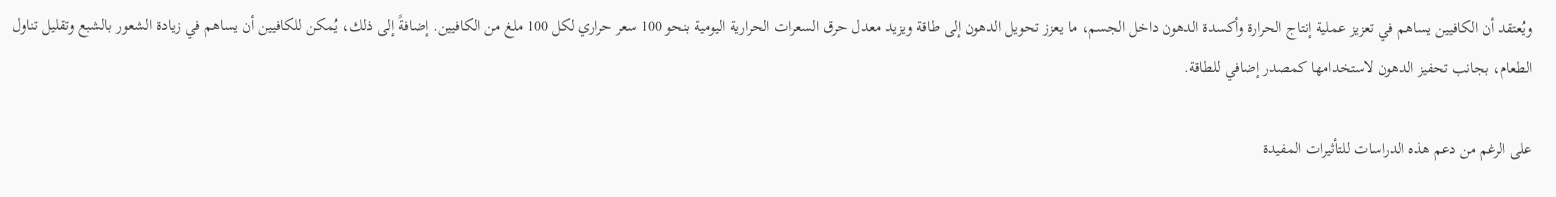ويُعتقد أن الكافيين يساهم في تعزيز عملية إنتاج الحرارة وأكسدة الدهون داخل الجسم، ما يعزز تحويل الدهون إلى طاقة ويزيد معدل حرق السعرات الحرارية اليومية بنحو 100 سعر حراري لكل 100 ملغ من الكافيين. إضافةً إلى ذلك، يُمكن للكافيين أن يساهم في زيادة الشعور بالشبع وتقليل تناول الطعام، بجانب تحفيز الدهون لاستخدامها كمصدر إضافي للطاقة.

على الرغم من دعم هذه الدراسات للتأثيرات المفيدة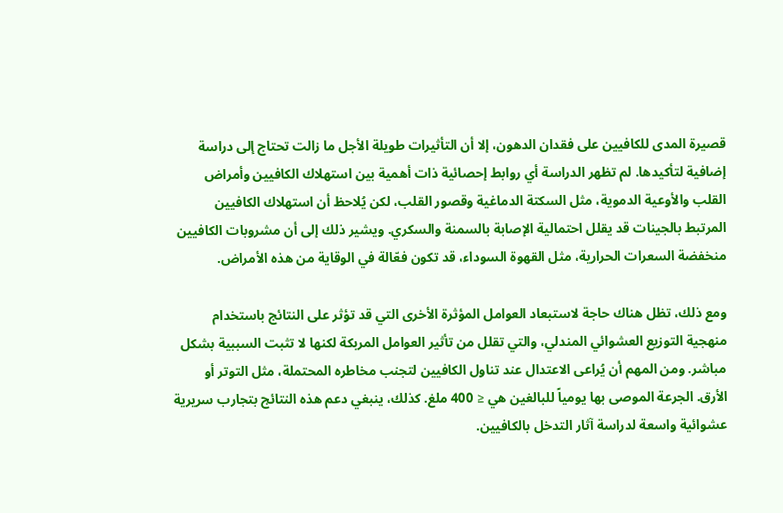قصيرة المدى للكافيين على فقدان الدهون، إلا أن التأثيرات طويلة الأجل ما زالت تحتاج إلى دراسة إضافية لتأكيدها. لم تظهر الدراسة أي روابط إحصائية ذات أهمية بين استهلاك الكافيين وأمراض القلب والأوعية الدموية، مثل السكتة الدماغية وقصور القلب، لكن يُلاحظ أن استهلاك الكافيين المرتبط بالجينات قد يقلل احتمالية الإصابة بالسمنة والسكري. ويشير ذلك إلى أن مشروبات الكافيين منخفضة السعرات الحرارية، مثل القهوة السوداء، قد تكون فعّالة في الوقاية من هذه الأمراض.

ومع ذلك، تظل هناك حاجة لاستبعاد العوامل المؤثرة الأخرى التي قد تؤثر على النتائج باستخدام منهجية التوزيع العشوائي المندلي، والتي تقلل من تأثير العوامل المربكة لكنها لا تثبت السببية بشكل مباشر. ومن المهم أن يُراعى الاعتدال عند تناول الكافيين لتجنب مخاطره المحتملة، مثل التوتر أو الأرق. الجرعة الموصى بها يومياً للبالغين هي ≤ 400 ملغ. كذلك، ينبغي دعم هذه النتائج بتجارب سريرية عشوائية واسعة لدراسة آثار التدخل بالكافيين.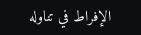الإفراط في تناوله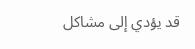قد يؤدي إلى مشاكل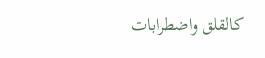كالقلق واضطرابات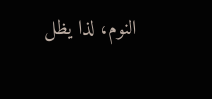النوم، لذا يظل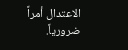الاعتدال أمراً ضرورياً.